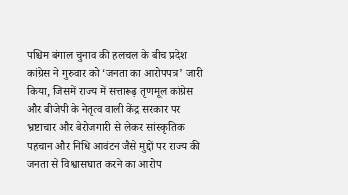पश्चिम बंगाल चुनाव की हलचल के बीच प्रदेश कांग्रेस ने गुरुवार को ‘जनता का आरोपपत्र’ जारी किया, जिसमें राज्य में सत्तारूढ़ तृणमूल कांग्रेस और बीजेपी के नेतृत्व वाली केंद्र सरकार पर भ्रष्टाचार और बेरोजगारी से लेकर सांस्कृतिक पहचान और निधि आवंटन जैसे मुद्दों पर राज्य की जनता से विश्वासघात करने का आरोप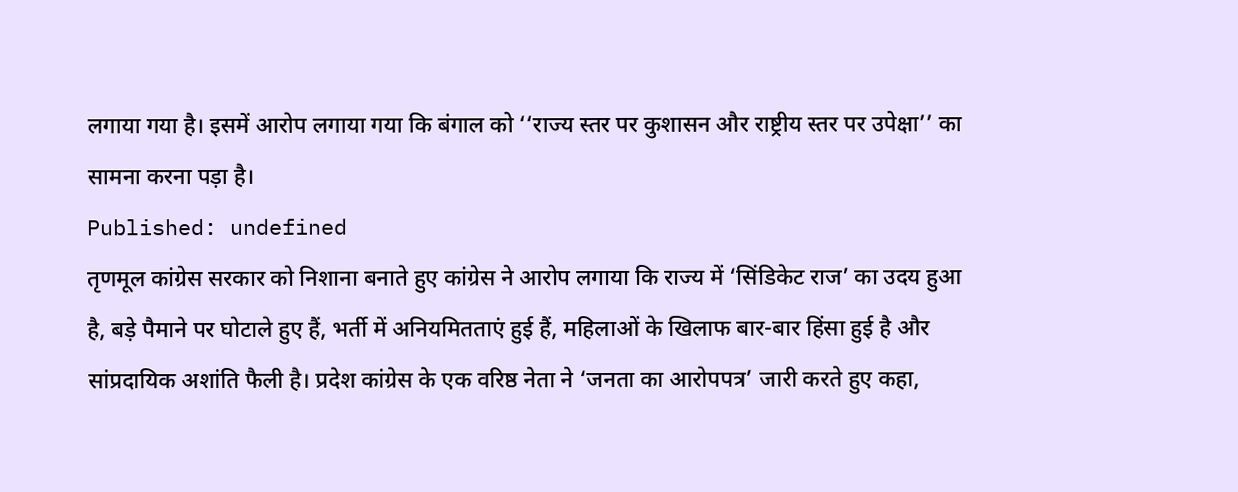लगाया गया है। इसमें आरोप लगाया गया कि बंगाल को ‘‘राज्य स्तर पर कुशासन और राष्ट्रीय स्तर पर उपेक्षा’’ का सामना करना पड़ा है।
Published: undefined
तृणमूल कांग्रेस सरकार को निशाना बनाते हुए कांग्रेस ने आरोप लगाया कि राज्य में ‘सिंडिकेट राज’ का उदय हुआ है, बड़े पैमाने पर घोटाले हुए हैं, भर्ती में अनियमितताएं हुई हैं, महिलाओं के खिलाफ बार-बार हिंसा हुई है और सांप्रदायिक अशांति फैली है। प्रदेश कांग्रेस के एक वरिष्ठ नेता ने ‘जनता का आरोपपत्र’ जारी करते हुए कहा,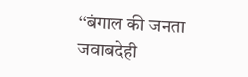‘‘बंगाल की जनता जवाबदेही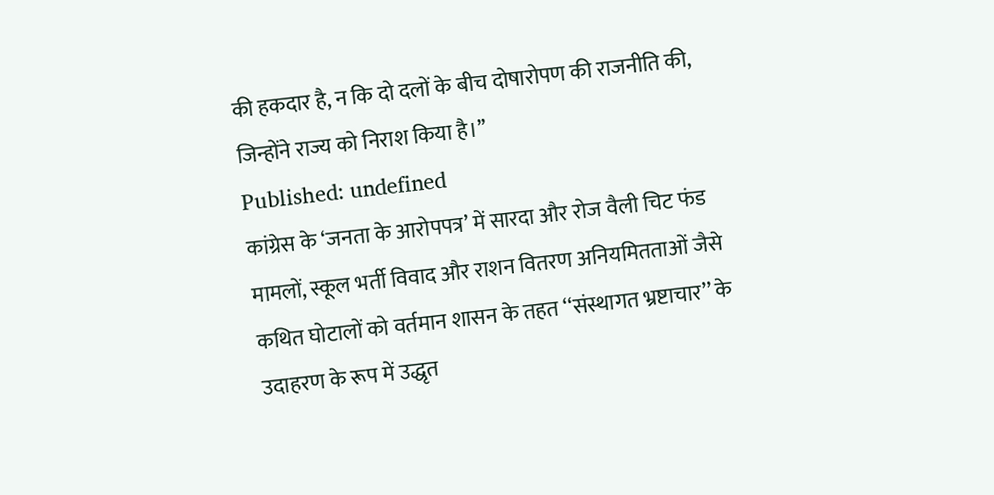की हकदार है, न कि दो दलों के बीच दोषारोपण की राजनीति की, जिन्होंने राज्य को निराश किया है।’’
Published: undefined
कांग्रेस के ‘जनता के आरोपपत्र’ में सारदा और रोज वैली चिट फंड मामलों, स्कूल भर्ती विवाद और राशन वितरण अनियमितताओं जैसे कथित घोटालों को वर्तमान शासन के तहत ‘‘संस्थागत भ्रष्टाचार’’ के उदाहरण के रूप में उद्धृत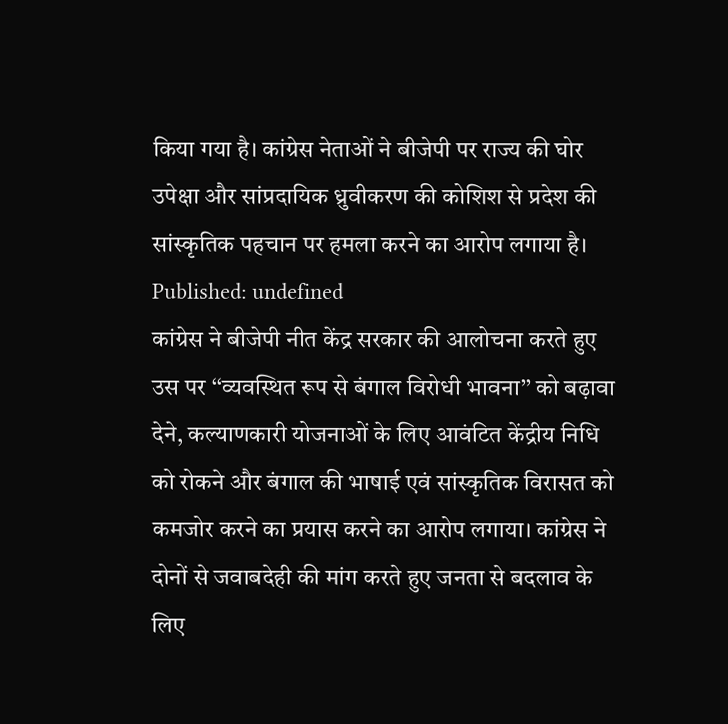किया गया है। कांग्रेस नेताओं ने बीजेपी पर राज्य की घोर उपेक्षा और सांप्रदायिक ध्रुवीकरण की कोशिश से प्रदेश की सांस्कृतिक पहचान पर हमला करने का आरोप लगाया है।
Published: undefined
कांग्रेस ने बीजेपी नीत केंद्र सरकार की आलोचना करते हुए उस पर ‘‘व्यवस्थित रूप से बंगाल विरोधी भावना’’ को बढ़ावा देने, कल्याणकारी योजनाओं के लिए आवंटित केंद्रीय निधि को रोकने और बंगाल की भाषाई एवं सांस्कृतिक विरासत को कमजोर करने का प्रयास करने का आरोप लगाया। कांग्रेस ने दोनों से जवाबदेही की मांग करते हुए जनता से बदलाव के लिए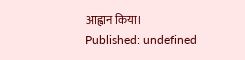आह्वान किया।
Published: undefined